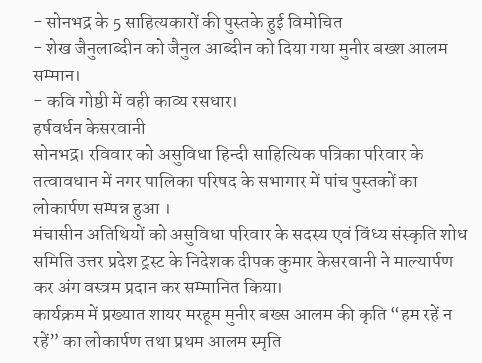- सोनभद्र के 5 साहित्यकारों की पुस्तके हुई विमोचित
- शेख जैनुलाब्दीन को जैनुल आब्दीन को दिया गया मुनीर बख्श आलम सम्मान।
- कवि गोष्ठी में वही काव्य रसधार।
हर्षवर्धन केसरवानी
सोनभद्र। रविवार को असुविधा हिन्दी साहित्यिक पत्रिका परिवार के तत्वावधान में नगर पालिका परिषद के सभागार में पांच पुस्तकों का लोकार्पण सम्पन्न हुआ ।
मंचासीन अतिथियों को असुविधा परिवार के सदस्य एवं विंध्य संस्कृति शोध समिति उत्तर प्रदेश ट्रस्ट के निदेशक दीपक कुमार केसरवानी ने माल्यार्पण कर अंग वस्त्रम प्रदान कर सम्मानित किया।
कार्यक्रम में प्रख्यात शायर मरहूम मुनीर बख्स आलम की कृति “हम रहें न रहें” का लोकार्पण तथा प्रथम आलम स्मृति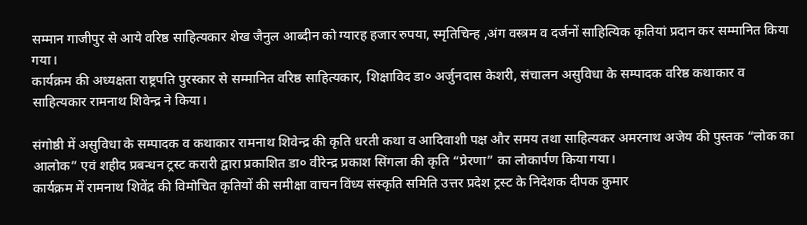सम्मान गाजीपुर से आये वरिष्ठ साहित्यकार शेख जैनुल आब्दीन को ग्यारह हजार रुपया, स्मृतिचिन्ह ,अंग वस्त्रम व दर्जनों साहित्यिक कृतियां प्रदान कर सम्मानित किया गया।
कार्यक्रम की अध्यक्षता राष्ट्रपति पुरस्कार से सम्मानित वरिष्ठ साहित्यकार, शिक्षाविद डा० अर्जुनदास केशरी, संचालन असुविधा के सम्पादक वरिष्ठ कथाकार व साहित्यकार रामनाथ शिवेन्द्र ने किया।

संगोष्ठी में असुविधा के सम्पादक व कथाकार रामनाथ शिवेन्द्र की कृति धरती कथा व आदिवाशी पक्ष और समय तथा साहित्यकर अमरनाथ अजेय की पुस्तक “लोक का आलोक” एवं शहीद प्रबन्धन ट्रस्ट करारी द्वारा प्रकाशित डा० वीरेन्द्र प्रकाश सिंगला की कृति “प्रेरणा” का लोकार्पण किया गया।
कार्यक्रम में रामनाथ शिवेंद्र की विमोचित कृतियों की समीक्षा वाचन विंध्य संस्कृति समिति उत्तर प्रदेश ट्रस्ट के निदेशक दीपक कुमार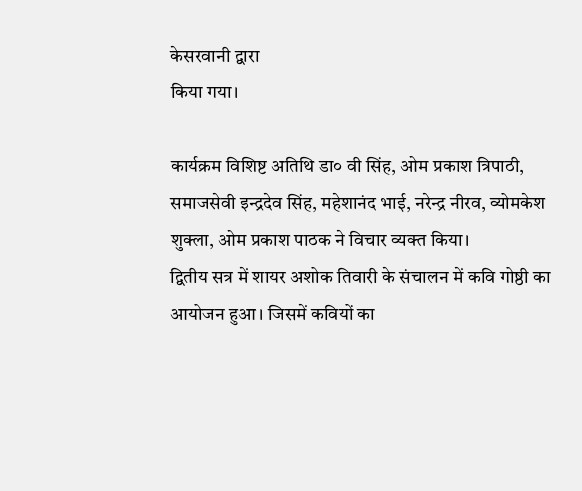केसरवानी द्वारा
किया गया।

कार्यक्रम विशिष्ट अतिथि डा० वी सिंह, ओम प्रकाश त्रिपाठी, समाजसेवी इन्द्रदेव सिंह, महेशानंद भाई, नरेन्द्र नीरव, व्योमकेश शुक्ला, ओम प्रकाश पाठक ने विचार व्यक्त किया।
द्वितीय सत्र में शायर अशोक तिवारी के संचालन में कवि गोष्ठी का आयोजन हुआ। जिसमें कवियों का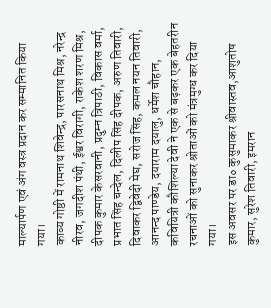माल्यार्पण एवं अंग वस्त्र प्रदान कर सम्मानित किया गया।
काव्य गोष्ठी में रामनाथ शिवेन्द्र, पारसनाथ मिश्र, नरेन्द्र नीरव, जगदीश पंथी, ईश्वर विरागी, राकेश शरण मिश्र, दीपक कुमार केसरवानी, प्रदुम्न त्रिपाठी, विकास वर्मा, प्रभात सिंह चन्देल, दिलीप सिंह दीपक, अरुण तिवारी, दिवाकर द्विवेदी मेघ, सरोज सिंह, कमल नयन तिवारी, आनन्द पाण्डेय, दयाराम दयालु, धर्मेश चौहान, कवियित्री कौशिल्या देवी ने एक से बढ़कर एक बेहतरीन रचनाओं को सुनाकर श्रोताओं को मंत्रमुग्ध कर दिया गया।
इस अवसर पर डा० कुसुमाकर श्रीवास्तव,आशुतोष कुमार, सुरेश तिवारी, इमरान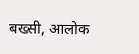बख्सी, आलोक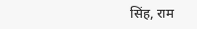सिंह, राम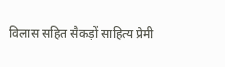विलास सहित सैकड़ों साहित्य प्रेमी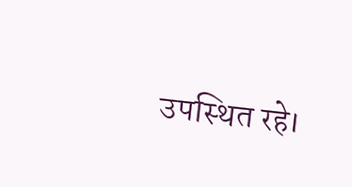उपस्थित रहे।